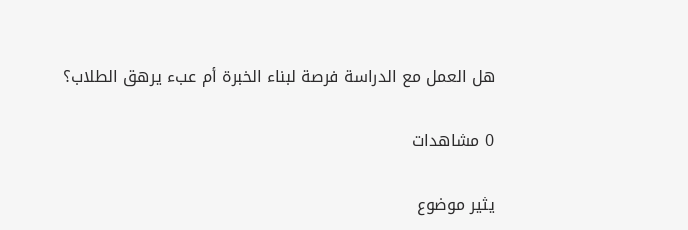هل العمل مع الدراسة فرصة لبناء الخبرة أم عبء يرهق الطلاب؟

0 مشاهدات

يثير موضوع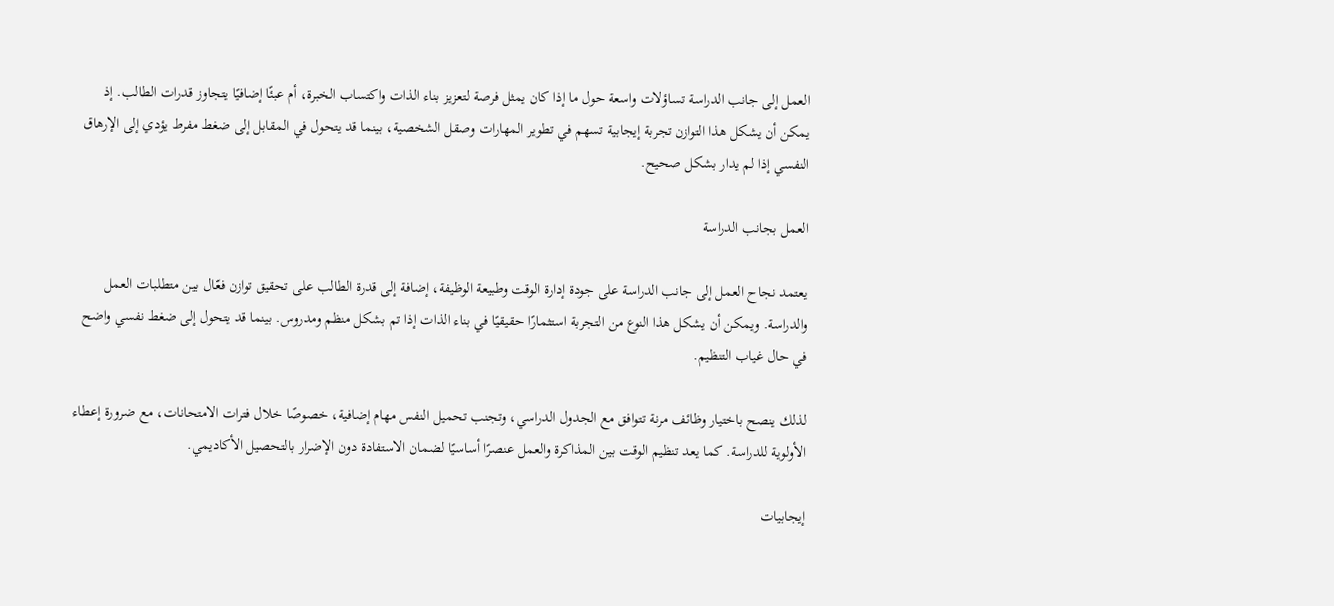العمل إلى جانب الدراسة تساؤلات واسعة حول ما إذا كان يمثل فرصة لتعزيز بناء الذات واكتساب الخبرة، أم عبئًا إضافيًا يتجاوز قدرات الطالب. إذ يمكن أن يشكل هذا التوازن تجربة إيجابية تسهم في تطوير المهارات وصقل الشخصية، بينما قد يتحول في المقابل إلى ضغط مفرط يؤدي إلى الإرهاق النفسي إذا لم يدار بشكل صحيح.

العمل بجانب الدراسة

يعتمد نجاح العمل إلى جانب الدراسة على جودة إدارة الوقت وطبيعة الوظيفة، إضافة إلى قدرة الطالب على تحقيق توازن فعّال بين متطلبات العمل والدراسة. ويمكن أن يشكل هذا النوع من التجربة استثمارًا حقيقيًا في بناء الذات إذا تم بشكل منظم ومدروس. بينما قد يتحول إلى ضغط نفسي واضح في حال غياب التنظيم.

لذلك ينصح باختيار وظائف مرنة تتوافق مع الجدول الدراسي، وتجنب تحميل النفس مهام إضافية، خصوصًا خلال فترات الامتحانات، مع ضرورة إعطاء الأولوية للدراسة. كما يعد تنظيم الوقت بين المذاكرة والعمل عنصرًا أساسيًا لضمان الاستفادة دون الإضرار بالتحصيل الأكاديمي.

إيجابيات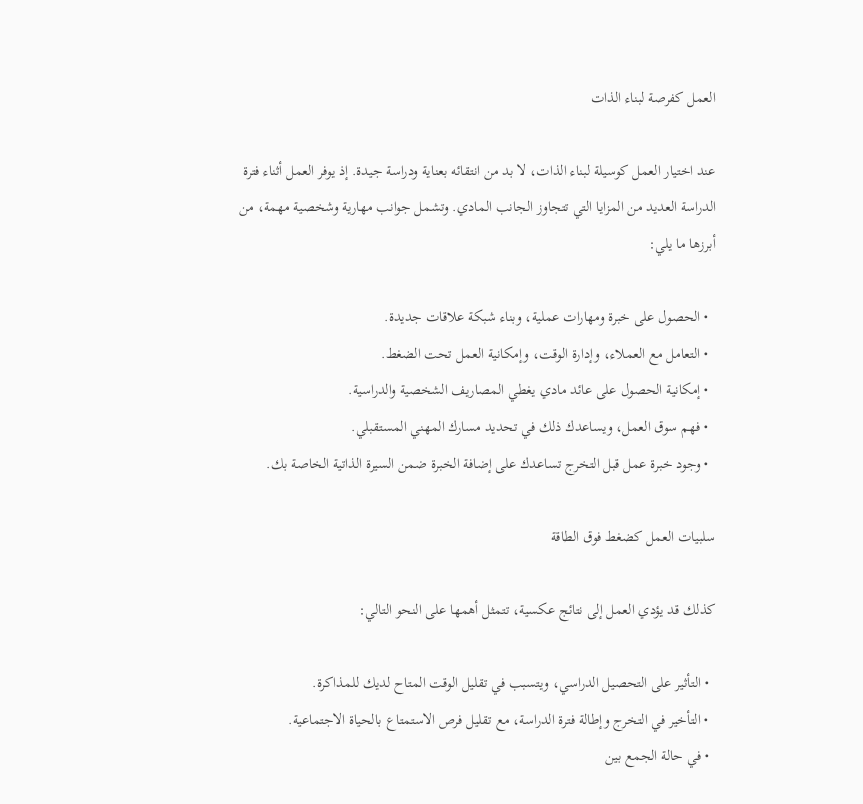العمل كفرصة لبناء الذات

عند اختيار العمل كوسيلة لبناء الذات، لا بد من انتقائه بعناية ودراسة جيدة. إذ يوفر العمل أثناء فترة الدراسة العديد من المزايا التي تتجاوز الجانب المادي. وتشمل جوانب مهارية وشخصية مهمة، من أبرزها ما يلي:

  • الحصول على خبرة ومهارات عملية، وبناء شبكة علاقات جديدة.
  • التعامل مع العملاء، وإدارة الوقت، وإمكانية العمل تحت الضغط.
  • إمكانية الحصول على عائد مادي يغطي المصاريف الشخصية والدراسية.
  • فهم سوق العمل، ويساعدك ذلك في تحديد مسارك المهني المستقبلي.
  • وجود خبرة عمل قبل التخرج تساعدك على إضافة الخبرة ضمن السيرة الذاتية الخاصة بك.

سلبيات العمل كضغط فوق الطاقة

كذلك قد يؤدي العمل إلى نتائج عكسية، تتمثل أهمها على النحو التالي:

  • التأثير على التحصيل الدراسي، ويتسبب في تقليل الوقت المتاح لديك للمذاكرة.
  • التأخير في التخرج وإطالة فترة الدراسة، مع تقليل فرص الاستمتاع بالحياة الاجتماعية.
  • في حالة الجمع بين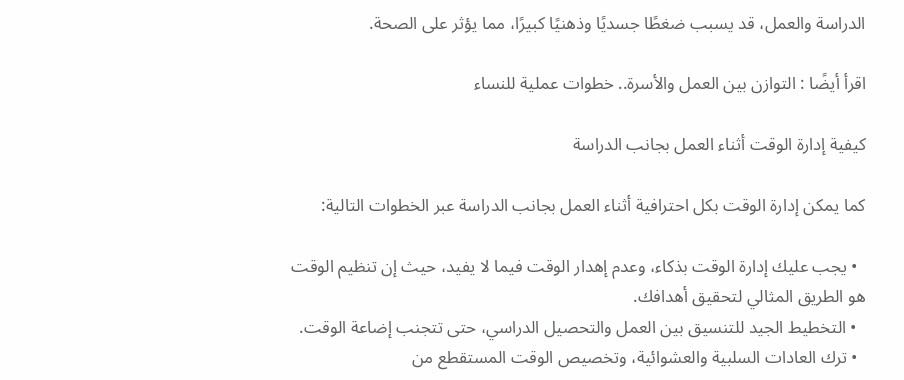الدراسة والعمل، قد يسبب ضغطًا جسديًا وذهنيًا كبيرًا، مما يؤثر على الصحة.

اقرأ أيضًا : التوازن بين العمل والأسرة.. خطوات عملية للنساء

كيفية إدارة الوقت أثناء العمل بجانب الدراسة

كما يمكن إدارة الوقت بكل احترافية أثناء العمل بجانب الدراسة عبر الخطوات التالية:

  • يجب عليك إدارة الوقت بذكاء، وعدم إهدار الوقت فيما لا يفيد، حيث إن تنظيم الوقت هو الطريق المثالي لتحقيق أهدافك.
  • التخطيط الجيد للتنسيق بين العمل والتحصيل الدراسي، حتى تتجنب إضاعة الوقت.
  • ترك العادات السلبية والعشوائية، وتخصيص الوقت المستقطع من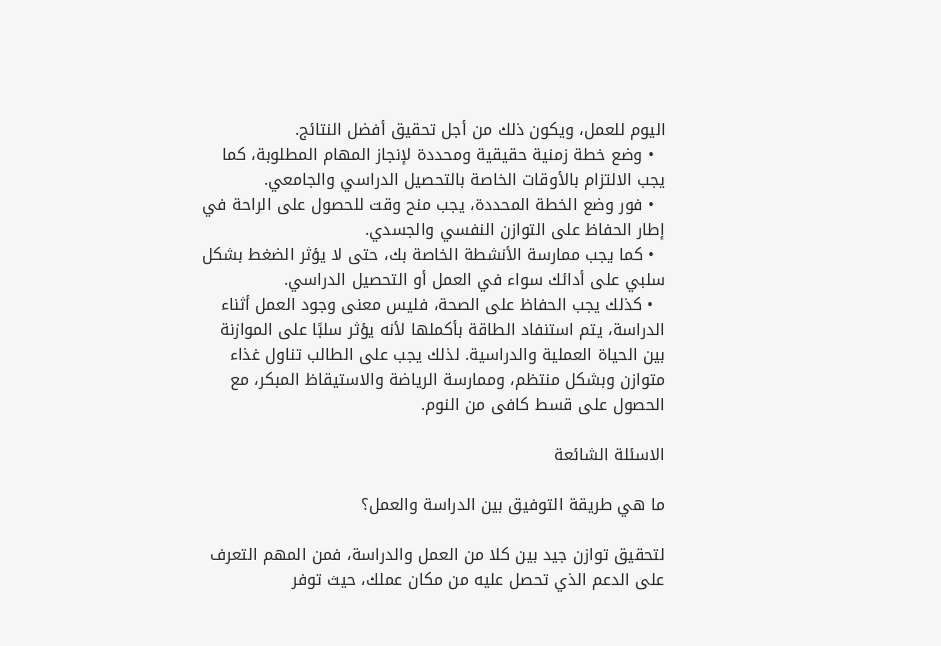اليوم للعمل، ويكون ذلك من أجل تحقيق أفضل النتائج.
  • وضع خطة زمنية حقيقية ومحددة لإنجاز المهام المطلوبة، كما يجب الالتزام بالأوقات الخاصة بالتحصيل الدراسي والجامعي.
  • فور وضع الخطة المحددة، يجب منح وقت للحصول على الراحة في إطار الحفاظ على التوازن النفسي والجسدي.
  • كما يجب ممارسة الأنشطة الخاصة بك، حتى لا يؤثر الضغط بشكل سلبي على أدائك سواء في العمل أو التحصيل الدراسي.
  • كذلك يجب الحفاظ على الصحة، فليس معنى وجود العمل أثناء الدراسة، يتم استنفاد الطاقة بأكملها لأنه يؤثر سلبًا على الموازنة بين الحياة العملية والدراسية. لذلك يجب على الطالب تناول غذاء متوازن وبشكل منتظم، وممارسة الرياضة والاستيقاظ المبكر، مع الحصول على قسط كافى من النوم.

الاسئلة الشائعة

ما هي طريقة التوفيق بين الدراسة والعمل؟

لتحقيق توازن جيد بين كلا من العمل والدراسة، فمن المهم التعرف على الدعم الذي تحصل عليه من مكان عملك، حيث توفر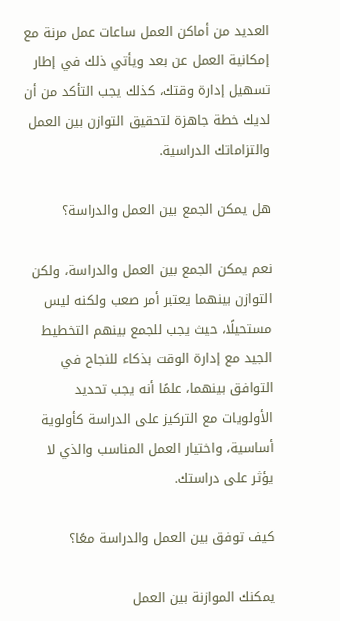العديد من أماكن العمل ساعات عمل مرنة مع إمكانية العمل عن بعد ويأتي ذلك في إطار تسهيل إدارة وقتك، كذلك يجب التأكد من أن لديك خطة جاهزة لتحقيق التوازن بين العمل والتزاماتك الدراسية.

هل يمكن الجمع بين العمل والدراسة؟

نعم يمكن الجمع بين العمل والدراسة، ولكن التوازن بينهما يعتبر أمر صعب ولكنه ليس مستحيلًا، حيث يجب للجمع بينهم التخطيط الجيد مع إدارة الوقت بذكاء للنجاح في التوافق بينهما، علمًا أنه يجب تحديد الأولويات مع التركيز على الدراسة كأولوية أساسية، واختيار العمل المناسب والذي لا يؤثر على دراستك.

كيف توفق بين العمل والدراسة معًا؟

يمكنك الموازنة بين العمل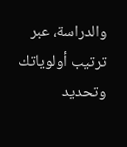والدراسة، عبر ترتيب أولوياتك وتحديد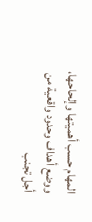المهام حسب أهميتها وإلحاحها، ووضع أهداف وحدود واقعية من أجل تجنب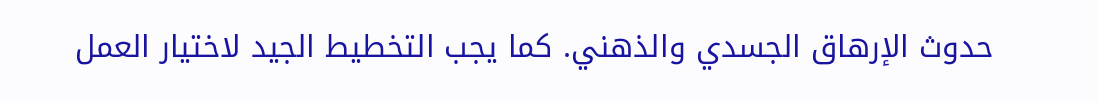حدوث الإرهاق الجسدي والذهني. كما يجب التخطيط الجيد لاختيار العمل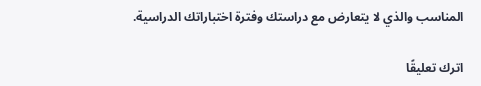المناسب والذي لا يتعارض مع دراستك وفترة اختباراتك الدراسية.

اترك تعليقًا